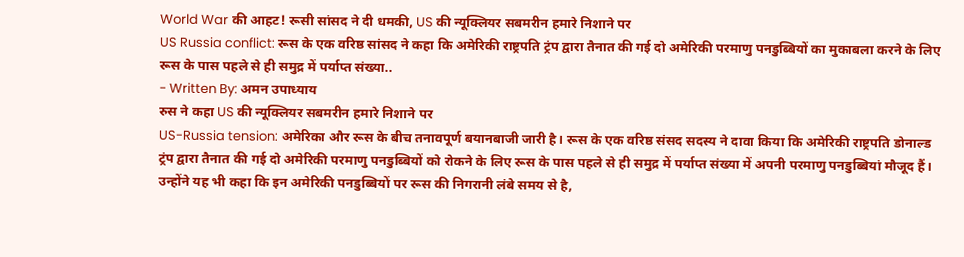World War की आहट! रूसी सांसद ने दी धमकी, US की न्यूक्लियर सबमरीन हमारे निशाने पर
US Russia conflict: रूस के एक वरिष्ठ सांसद ने कहा कि अमेरिकी राष्ट्रपति ट्रंप द्वारा तैनात की गई दो अमेरिकी परमाणु पनडुब्बियों का मुकाबला करने के लिए रूस के पास पहले से ही समुद्र में पर्याप्त संख्या..
- Written By: अमन उपाध्याय
रुस ने कहा US की न्यूक्लियर सबमरीन हमारे निशाने पर
US-Russia tension: अमेरिका और रूस के बीच तनावपूर्ण बयानबाजी जारी है। रूस के एक वरिष्ठ संसद सदस्य ने दावा किया कि अमेरिकी राष्ट्रपति डोनाल्ड ट्रंप द्वारा तैनात की गई दो अमेरिकी परमाणु पनडुब्बियों को रोकने के लिए रूस के पास पहले से ही समुद्र में पर्याप्त संख्या में अपनी परमाणु पनडुब्बियां मौजूद हैं। उन्होंने यह भी कहा कि इन अमेरिकी पनडुब्बियों पर रूस की निगरानी लंबे समय से है,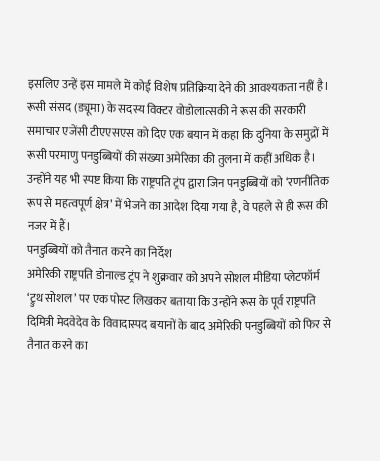इसलिए उन्हें इस मामले में कोई विशेष प्रतिक्रिया देने की आवश्यकता नहीं है।
रूसी संसद (ड्यूमा) के सदस्य विक्टर वोडोलात्सकी ने रूस की सरकारी समाचार एजेंसी टीएएसएस को दिए एक बयान में कहा कि दुनिया के समुद्रों में रूसी परमाणु पनडुब्बियों की संख्या अमेरिका की तुलना में कहीं अधिक है। उन्होंने यह भी स्पष्ट किया कि राष्ट्रपति ट्रंप द्वारा जिन पनडुब्बियों को ‘रणनीतिक रूप से महत्वपूर्ण क्षेत्र’ में भेजने का आदेश दिया गया है, वे पहले से ही रूस की नजर में हैं।
पनडुब्बियों को तैनात करने का निर्देश
अमेरिकी राष्ट्रपति डोनाल्ड ट्रंप ने शुक्रवार को अपने सोशल मीडिया प्लेटफॉर्म ‘ट्रुथ सोशल’ पर एक पोस्ट लिखकर बताया कि उन्होंने रूस के पूर्व राष्ट्रपति दिमित्री मेदवेदेव के विवादास्पद बयानों के बाद अमेरिकी पनडुब्बियों को फिर से तैनात करने का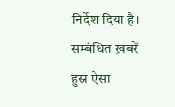निर्देश दिया है।
सम्बंधित ख़बरें
हुस्न ऐसा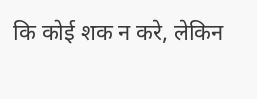कि कोई शक न करे, लेकिन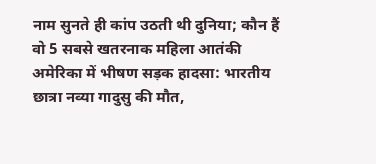नाम सुनते ही कांप उठती थी दुनिया; कौन हैं वो 5 सबसे खतरनाक महिला आतंकी
अमेरिका में भीषण सड़क हादसा: भारतीय छात्रा नव्या गादुसु की मौत,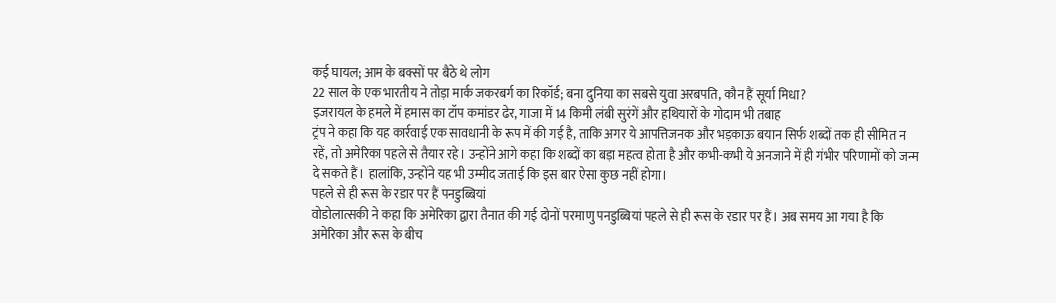कई घायल; आम के बक्सों पर बैठे थे लोग
22 साल के एक भारतीय ने तोड़ा मार्क जकरबर्ग का रिकॉर्ड; बना दुनिया का सबसे युवा अरबपति, कौन हैं सूर्या मिधा?
इजरायल के हमले में हमास का टॉप कमांडर ढेर, गाजा में 14 किमी लंबी सुरंगें और हथियारों के गोदाम भी तबाह
ट्रंप ने कहा कि यह कार्रवाई एक सावधानी के रूप में की गई है, ताकि अगर ये आपत्तिजनक और भड़काऊ बयान सिर्फ शब्दों तक ही सीमित न रहें, तो अमेरिका पहले से तैयार रहे। उन्होंने आगे कहा कि शब्दों का बड़ा महत्व होता है और कभी-कभी ये अनजाने में ही गंभीर परिणामों को जन्म दे सकते हैं। हालांकि, उन्होंने यह भी उम्मीद जताई कि इस बार ऐसा कुछ नहीं होगा।
पहले से ही रूस के रडार पर हैं पनडुब्बियां
वोडोलात्सकी ने कहा कि अमेरिका द्वारा तैनात की गई दोनों परमाणु पनडुब्बियां पहले से ही रूस के रडार पर हैं। अब समय आ गया है कि अमेरिका और रूस के बीच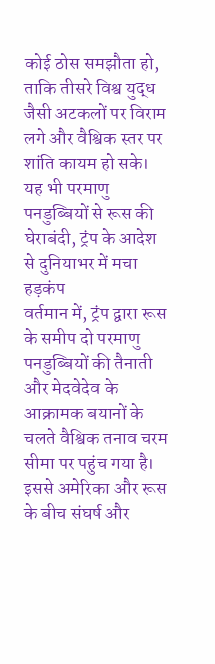कोई ठोस समझौता हो, ताकि तीसरे विश्व युद्ध जैसी अटकलों पर विराम लगे और वैश्विक स्तर पर शांति कायम हो सके।
यह भी परमाणु पनडुब्बियों से रूस की घेराबंदी, ट्रंप के आदेश से दुनियाभर में मचा हड़कंप
वर्तमान में, ट्रंप द्वारा रूस के समीप दो परमाणु पनडुब्बियों की तैनाती और मेदवेदेव के आक्रामक बयानों के चलते वैश्विक तनाव चरम सीमा पर पहुंच गया है। इससे अमेरिका और रूस के बीच संघर्ष और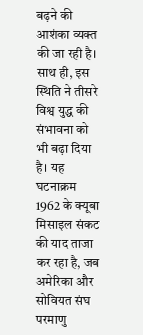बढ़ने की आशंका व्यक्त की जा रही है। साथ ही, इस स्थिति ने तीसरे विश्व युद्ध की संभावना को भी बढ़ा दिया है। यह घटनाक्रम 1962 के क्यूबा मिसाइल संकट की याद ताजा कर रहा है, जब अमेरिका और सोवियत संघ परमाणु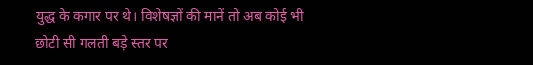युद्ध के कगार पर थे। विशेषज्ञों की मानें तो अब कोई भी छोटी सी गलती बड़े स्तर पर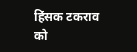हिंसक टकराव को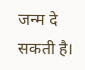जन्म दे सकती है।